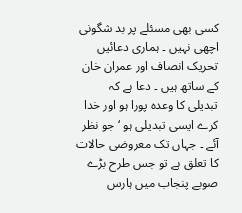کسی بھی مسئلے پر بد شگونی اچھی نہیں ۔ ہماری دعائیں تحریک انصاف اور عمران خان کے ساتھ ہیں ۔ دعا ہے کہ تبدیلی کا وعدہ پورا ہو اور خدا کرے ایسی تبدیلی ہو ‘جو نظر آئے ۔ جہاں تک معروضی حالات کا تعلق ہے تو جس طرح بڑے صوبے پنجاب میں ہارس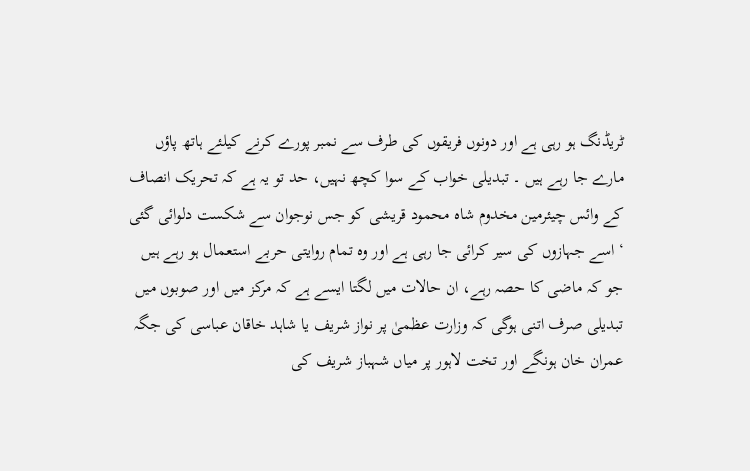ٹریڈنگ ہو رہی ہے اور دونوں فریقوں کی طرف سے نمبر پورے کرنے کیلئے ہاتھ پاؤں مارے جا رہے ہیں ۔ تبدیلی خواب کے سوا کچھ نہیں، حد تو یہ ہے کہ تحریک انصاف کے وائس چیئرمین مخدوم شاہ محمود قریشی کو جس نوجوان سے شکست دلوائی گئی ‘ اسے جہازوں کی سیر کرائی جا رہی ہے اور وہ تمام روایتی حربے استعمال ہو رہے ہیں جو کہ ماضی کا حصہ رہے، ان حالات میں لگتا ایسے ہے کہ مرکز میں اور صوبوں میں تبدیلی صرف اتنی ہوگی کہ وزارت عظمیٰ پر نواز شریف یا شاہد خاقان عباسی کی جگہ عمران خان ہونگے اور تخت لاہور پر میاں شہباز شریف کی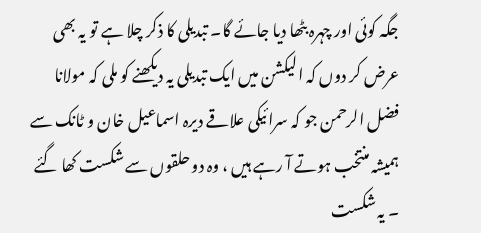جگہ کوئی اور چہرہ بٹھا دیا جائے گا۔ تبدیلی کا ذکر چلا ہے تو یہ بھی عرض کر دوں کہ الیکشن میں ایک تبدیلی یہ دیکھنے کو ملی کہ مولانا فضل الرحمن جو کہ سرائیکی علاقے دیرہ اسماعیل خان و ٹانک سے ہمیشہ منتخب ہوتے آ رہے ہیں ، وہ دو حلقوں سے شکست کھا گئے ۔ یہ شکست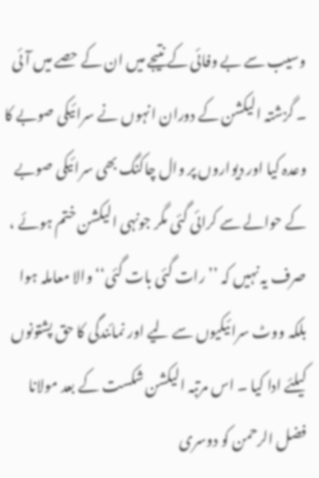وسیب سے بے وفائی کے نتیجے میں ان کے حصے میں آئی ۔ گزشتہ الیکشن کے دوران انہوں نے سرائیکی صوبے کا وعدہ کیا اور دیواروں پر وال چاکنگ بھی سرائیکی صوبے کے حوالے سے کرائی گئی مگر جونہی الیکشن ختم ہوئے ، صرف یہ نہیں کہ ’’ رات گئی بات گئی‘‘ والا معاملہ ہوا بلکہ ووٹ سرائیکیوں سے لیے اور نمائندگی کا حق پشتونوں کیلئے ادا کیا ۔ اس مرتبہ الیکشن شکست کے بعد مولانا فضل الرحمن کو دوسری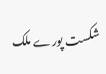شکست پورے ملک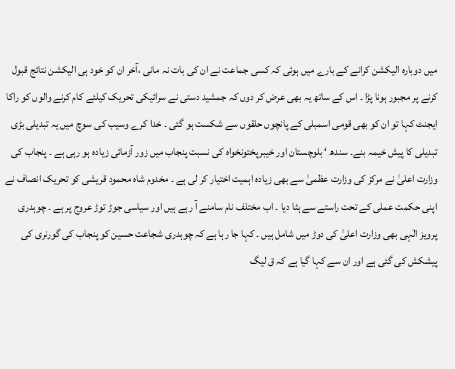میں دوبارہ الیکشن کرانے کے بارے میں ہوئی کہ کسی جماعت نے ان کی بات نہ مانی ،آخر ان کو خود ہی الیکشن نتائج قبول کرنے پر مجبور ہونا پڑا ۔ اس کے ساتھ یہ بھی عرض کر دوں کہ جمشید دستی نے سرائیکی تحریک کیلئے کام کرنے والوں کو راکا ایجنٹ کہا تو ان کو بھی قومی اسمبلی کے پانچوں حلقوں سے شکست ہو گئی ۔ خدا کرے وسیب کی سوچ میں یہ تبدیلی بڑی تبدیلی کا پیش خیمہ بنے۔ سندھ ‘ بلوچستان اور خیبرپختونخواہ کی نسبت پنجاب میں زور آزمائی زیادہ ہو رہی ہے ۔ پنجاب کی وزارت اعلیٰ نے مرکز کی وزارت عظمیٰ سے بھی زیادہ اہمیت اختیار کر لی ہے ۔ مخدوم شاہ محمود قریشی کو تحریک انصاف نے اپنی حکمت عملی کے تحت راستے سے ہٹا دیا ۔ اب مختلف نام سامنے آ رہے ہیں اور سیاسی جوڑ توڑ عروج پر ہے ۔ چوہدری پرویز الٰہی بھی وزارت اعلیٰ کی دوڑ میں شامل ہیں ۔ کہا جا رہا ہے کہ چوہدری شجاعت حسین کو پنجاب کی گورنری کی پیشکش کی گئی ہے اور ان سے کہا گیا ہے کہ ق لیگ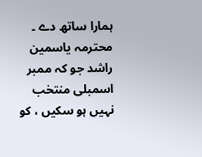ہمارا ساتھ دے ۔ محترمہ یاسمین راشد جو کہ ممبر اسمبلی منتخب نہیں ہو سکیں ، کو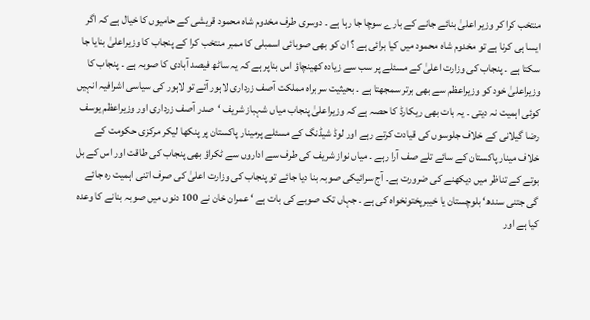منتخب کرا کر وزیر اعلیٰ بنائے جانے کے بارے سوچا جا رہا ہے ۔ دوسری طرف مخدوم شاہ محمود قریشی کے حامیوں کا خیال ہے کہ اگر ایسا ہی کرنا ہے تو مخدوم شاہ محمود میں کیا برائی ہے ؟ ان کو بھی صوبائی اسمبلی کا ممبر منتخب کرا کے پنجاب کا وزیراعلیٰ بنایا جا سکتا ہے ۔ پنجاب کی وزارت اعلیٰ کے مسئلے پر سب سے زیادہ کھینچاؤ اس بناپر ہے کہ یہ ساٹھ فیصد آبادی کا صوبہ ہے ۔ پنجاب کا وزیراعلیٰ خود کو وزیراعظم سے بھی برتر سمجھتا ہے ۔ بحیثیت سربراہ مملکت آصف زرداری لاہور آتے تو لاہور کی سیاسی اشرافیہ انہیں کوئی اہمیت نہ دیتی ۔ یہ بات بھی ریکارڈ کا حصہ ہے کہ وزیراعلیٰ پنجاب میاں شہباز شریف ‘صدر آصف زرداری اور وزیراعظم یوسف رضا گیلانی کے خلاف جلوسوں کی قیادت کرتے رہے اور لوڈ شیڈنگ کے مسئلے پرمینار پاکستان پر پنکھا لیکر مرکزی حکومت کے خلاف مینار پاکستان کے سائے تلے صف آرا رہے ۔ میاں نواز شریف کی طرف سے اداروں سے ٹکراؤ بھی پنجاب کی طاقت اور اس کے بل بوتے کے تناظر میں دیکھنے کی ضرورت ہے۔ آج سرائیکی صوبہ بنا دیا جائے تو پنجاب کی وزارت اعلیٰ کی صرف اتنی اہمیت رہ جائے گی جتنی سندھ‘ بلوچستان یا خیبرپختونخواہ کی ہے ۔ جہاں تک صوبے کی بات ہے ‘ عمران خان نے 100 دنوں میں صوبہ بنانے کا وعدہ کیا ہے اور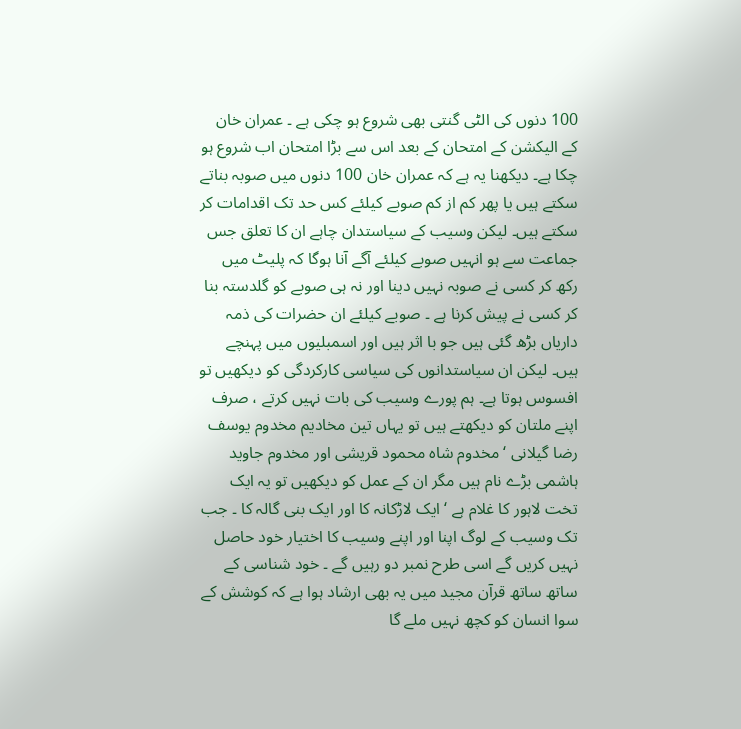100 دنوں کی الٹی گنتی بھی شروع ہو چکی ہے ۔ عمران خان کے الیکشن کے امتحان کے بعد اس سے بڑا امتحان اب شروع ہو چکا ہے۔ دیکھنا یہ ہے کہ عمران خان 100 دنوں میں صوبہ بناتے سکتے ہیں یا پھر کم از کم صوبے کیلئے کس حد تک اقدامات کر سکتے ہیں۔ لیکن وسیب کے سیاستدان چاہے ان کا تعلق جس جماعت سے ہو انہیں صوبے کیلئے آگے آنا ہوگا کہ پلیٹ میں رکھ کر کسی نے صوبہ نہیں دینا اور نہ ہی صوبے کو گلدستہ بنا کر کسی نے پیش کرنا ہے ۔ صوبے کیلئے ان حضرات کی ذمہ داریاں بڑھ گئی ہیں جو با اثر ہیں اور اسمبلیوں میں پہنچے ہیں۔ لیکن ان سیاستدانوں کی سیاسی کارکردگی کو دیکھیں تو افسوس ہوتا ہے۔ ہم پورے وسیب کی بات نہیں کرتے ، صرف اپنے ملتان کو دیکھتے ہیں تو یہاں تین مخادیم مخدوم یوسف رضا گیلانی ‘ مخدوم شاہ محمود قریشی اور مخدوم جاوید ہاشمی بڑے نام ہیں مگر ان کے عمل کو دیکھیں تو یہ ایک تخت لاہور کا غلام ہے ‘ ایک لاڑکانہ کا اور ایک بنی گالہ کا ۔ جب تک وسیب کے لوگ اپنا اور اپنے وسیب کا اختیار خود حاصل نہیں کریں گے اسی طرح نمبر دو رہیں گے ۔ خود شناسی کے ساتھ ساتھ قرآن مجید میں یہ بھی ارشاد ہوا ہے کہ کوشش کے سوا انسان کو کچھ نہیں ملے گا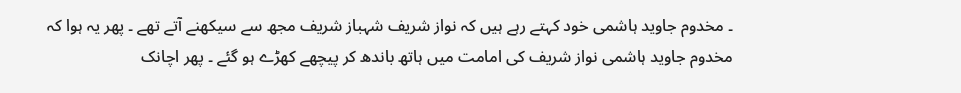۔ مخدوم جاوید ہاشمی خود کہتے رہے ہیں کہ نواز شریف شہباز شریف مجھ سے سیکھنے آتے تھے ۔ پھر یہ ہوا کہ مخدوم جاوید ہاشمی نواز شریف کی امامت میں ہاتھ باندھ کر پیچھے کھڑے ہو گئے ۔ پھر اچانک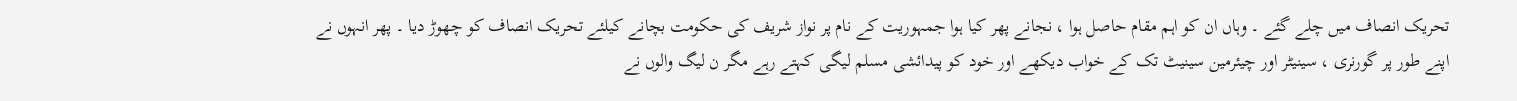تحریک انصاف میں چلے گئے ۔ وہاں ان کو اہم مقام حاصل ہوا ، نجانے پھر کیا ہوا جمہوریت کے نام پر نواز شریف کی حکومت بچانے کیلئے تحریک انصاف کو چھوڑ دیا ۔ پھر انہوں نے اپنے طور پر گورنری ، سینیٹر اور چیئرمین سینیٹ تک کے خواب دیکھے اور خود کو پیدائشی مسلم لیگی کہتے رہے مگر ن لیگ والوں نے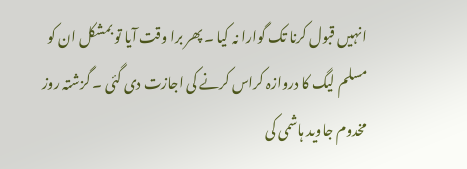انہیں قبول کرنا تک گوارا نہ کیا ۔ پھر برا وقت آیا تو بمشکل ان کو مسلم لیگ کا دروازہ کراس کرنے کی اجازت دی گئی ۔ گزشتہ روز مخدوم جاوید ہاشمی کی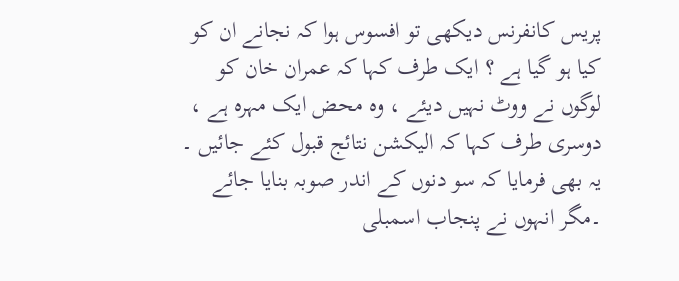پریس کانفرنس دیکھی تو افسوس ہوا کہ نجانے ان کو کیا ہو گیا ہے ؟ ایک طرف کہا کہ عمران خان کو لوگوں نے ووٹ نہیں دیئے ، وہ محض ایک مہرہ ہے ، دوسری طرف کہا کہ الیکشن نتائج قبول کئے جائیں ۔ یہ بھی فرمایا کہ سو دنوں کے اندر صوبہ بنایا جائے ۔مگر انہوں نے پنجاب اسمبلی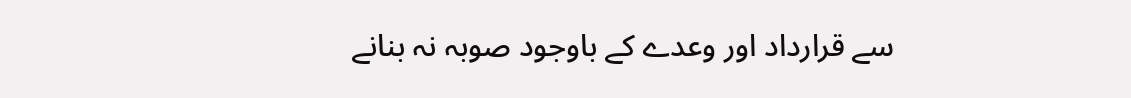سے قرارداد اور وعدے کے باوجود صوبہ نہ بنانے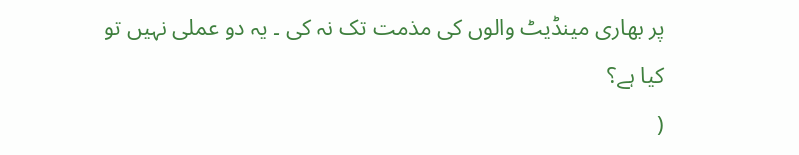پر بھاری مینڈیٹ والوں کی مذمت تک نہ کی ۔ یہ دو عملی نہیں تو کیا ہے؟
(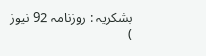بشکریہ : روزنامہ 92 نیوز )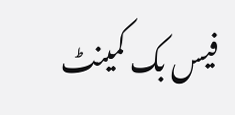فیس بک کمینٹ